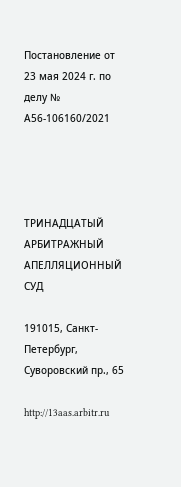Постановление от 23 мая 2024 г. по делу № А56-106160/2021




ТРИНАДЦАТЫЙ АРБИТРАЖНЫЙ АПЕЛЛЯЦИОННЫЙ СУД

191015, Санкт-Петербург, Суворовский пр., 65

http://13aas.arbitr.ru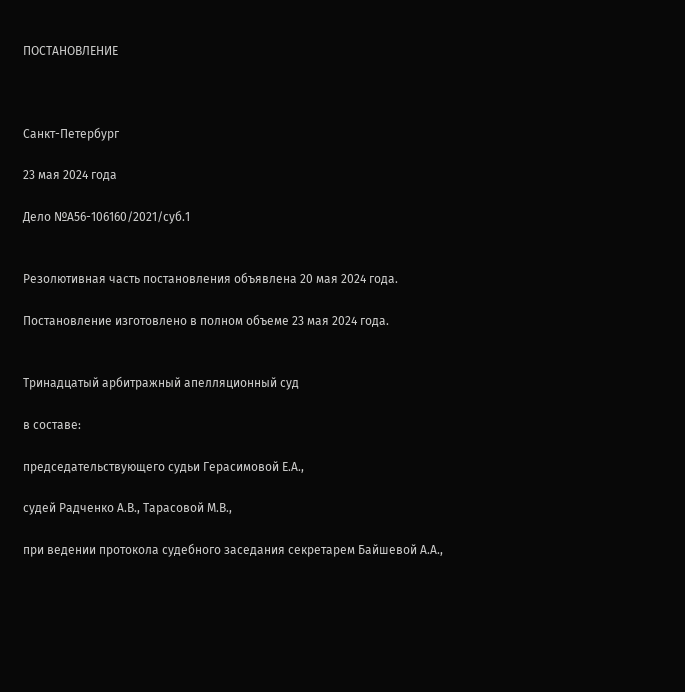ПОСТАНОВЛЕНИЕ



Санкт-Петербург

23 мая 2024 года

Дело №А56-106160/2021/суб.1


Резолютивная часть постановления объявлена 20 мая 2024 года.

Постановление изготовлено в полном объеме 23 мая 2024 года.


Тринадцатый арбитражный апелляционный суд

в составе:

председательствующего судьи Герасимовой Е.А.,

судей Радченко А.В., Тарасовой М.В.,

при ведении протокола судебного заседания секретарем Байшевой А.А.,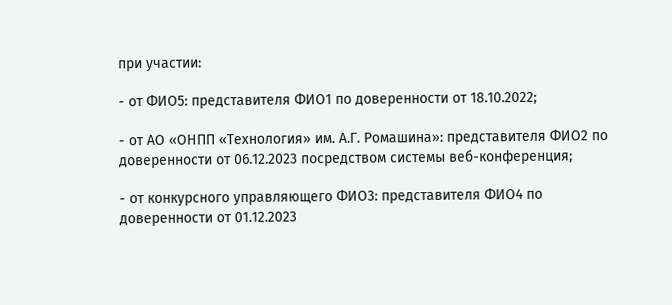при участии:

- от ФИО5: представителя ФИО1 по доверенности от 18.10.2022;

- от АО «ОНПП «Технология» им. А.Г. Ромашина»: представителя ФИО2 по доверенности от 06.12.2023 посредством системы веб-конференция;

- от конкурсного управляющего ФИО3: представителя ФИО4 по доверенности от 01.12.2023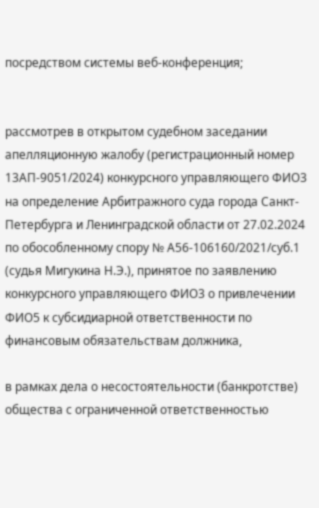посредством системы веб-конференция;


рассмотрев в открытом судебном заседании апелляционную жалобу (регистрационный номер 13АП-9051/2024) конкурсного управляющего ФИО3 на определение Арбитражного суда города Санкт-Петербурга и Ленинградской области от 27.02.2024 по обособленному спору № А56-106160/2021/суб.1 (судья Мигукина Н.Э.), принятое по заявлению конкурсного управляющего ФИО3 о привлечении ФИО5 к субсидиарной ответственности по финансовым обязательствам должника,

в рамках дела о несостоятельности (банкротстве) общества с ограниченной ответственностью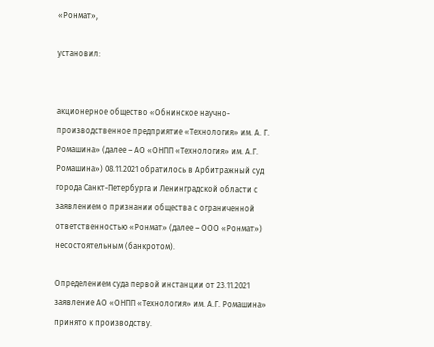«Ронмат»,

установил:


акционерное общество «Обнинское научно-производственное предприятие «Технология» им. А. Г. Ромашина» (далее – АО «ОНПП «Технология» им. А.Г. Ромашина») 08.11.2021 обратилось в Арбитражный суд города Санкт-Петербурга и Ленинградской области с заявлением о признании общества с ограниченной ответственностью «Ронмат» (далее – ООО «Ронмат») несостоятельным (банкротом).

Определением суда первой инстанции от 23.11.2021 заявление АО «ОНПП «Технология» им. А.Г. Ромашина» принято к производству.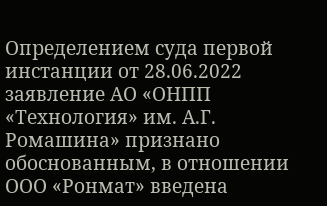Определением суда первой инстанции от 28.06.2022 заявление АО «ОНПП «Технология» им. А.Г. Ромашина» признано обоснованным, в отношении ООО «Ронмат» введена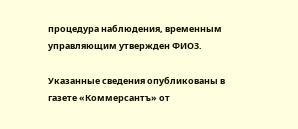процедура наблюдения, временным управляющим утвержден ФИО3.

Указанные сведения опубликованы в газете «Коммерсантъ» от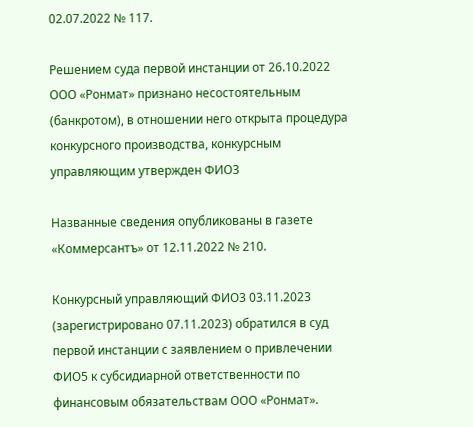02.07.2022 № 117.

Решением суда первой инстанции от 26.10.2022 ООО «Ронмат» признано несостоятельным (банкротом), в отношении него открыта процедура конкурсного производства, конкурсным управляющим утвержден ФИО3

Названные сведения опубликованы в газете «Коммерсантъ» от 12.11.2022 № 210.

Конкурсный управляющий ФИО3 03.11.2023 (зарегистрировано 07.11.2023) обратился в суд первой инстанции с заявлением о привлечении ФИО5 к субсидиарной ответственности по финансовым обязательствам ООО «Ронмат».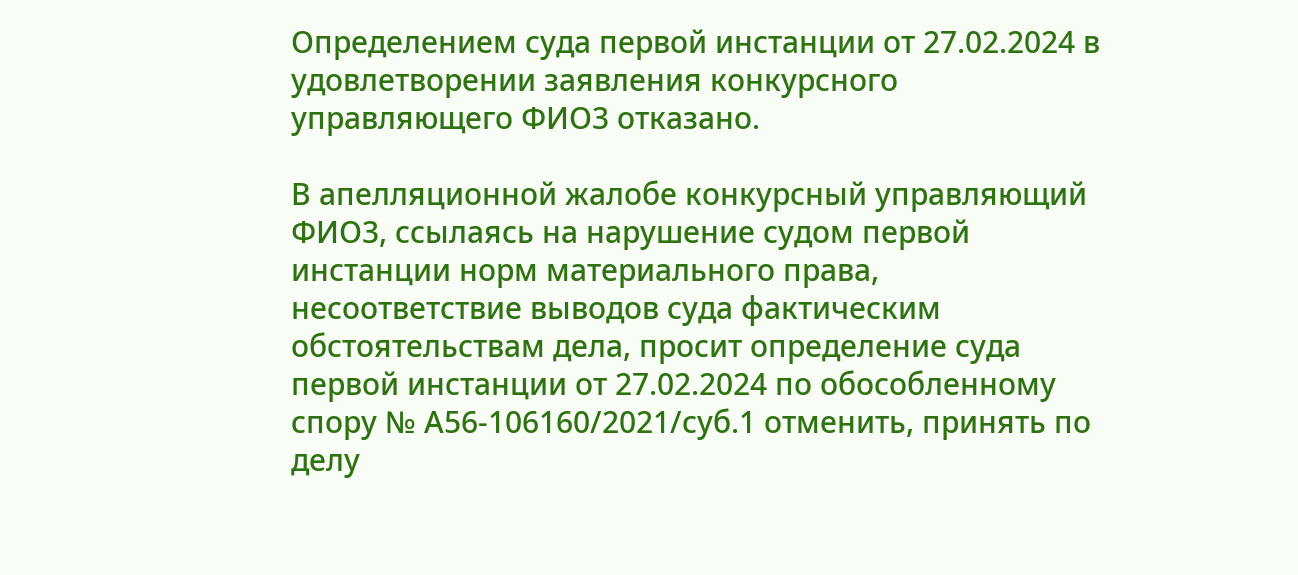Определением суда первой инстанции от 27.02.2024 в удовлетворении заявления конкурсного управляющего ФИО3 отказано.

В апелляционной жалобе конкурсный управляющий ФИО3, ссылаясь на нарушение судом первой инстанции норм материального права, несоответствие выводов суда фактическим обстоятельствам дела, просит определение суда первой инстанции от 27.02.2024 по обособленному спору № А56-106160/2021/суб.1 отменить, принять по делу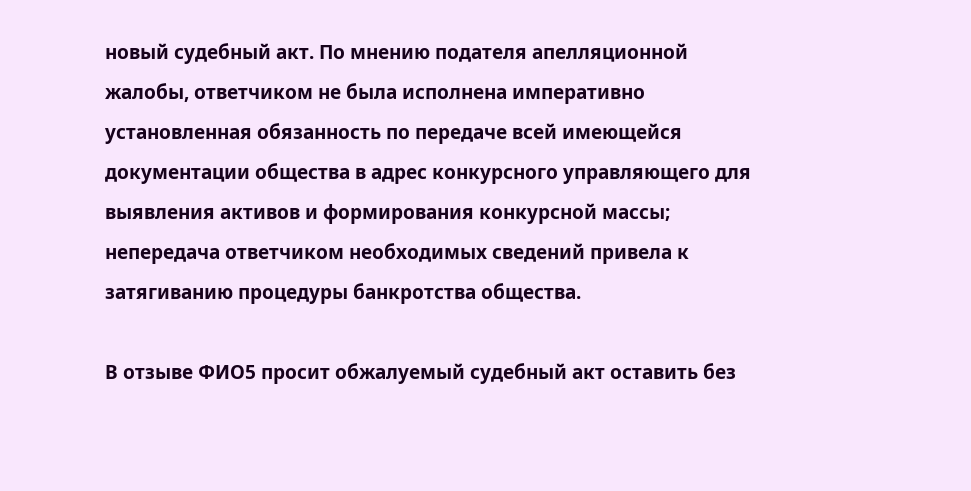новый судебный акт. По мнению подателя апелляционной жалобы, ответчиком не была исполнена императивно установленная обязанность по передаче всей имеющейся документации общества в адрес конкурсного управляющего для выявления активов и формирования конкурсной массы; непередача ответчиком необходимых сведений привела к затягиванию процедуры банкротства общества.

В отзыве ФИО5 просит обжалуемый судебный акт оставить без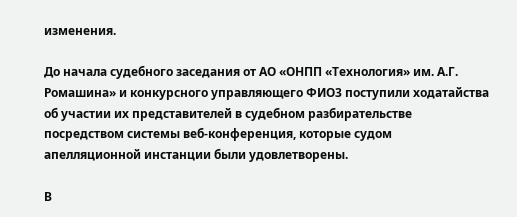изменения.

До начала судебного заседания от АО «ОНПП «Технология» им. А.Г. Ромашина» и конкурсного управляющего ФИО3 поступили ходатайства об участии их представителей в судебном разбирательстве посредством системы веб-конференция, которые судом апелляционной инстанции были удовлетворены.

В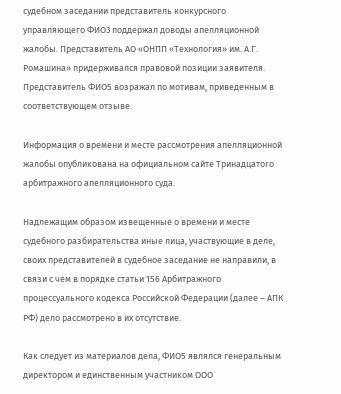судебном заседании представитель конкурсного управляющего ФИО3 поддержал доводы апелляционной жалобы. Представитель АО «ОНПП «Технология» им. А.Г. Ромашина» придерживался правовой позиции заявителя. Представитель ФИО5 возражал по мотивам, приведенным в соответствующем отзыве.

Информация о времени и месте рассмотрения апелляционной жалобы опубликована на официальном сайте Тринадцатого арбитражного апелляционного суда.

Надлежащим образом извещенные о времени и месте судебного разбирательства иные лица, участвующие в деле, своих представителей в судебное заседание не направили, в связи с чем в порядке статьи 156 Арбитражного процессуального кодекса Российской Федерации (далее – АПК РФ) дело рассмотрено в их отсутствие.

Как следует из материалов дела, ФИО5 являлся генеральным директором и единственным участником ООО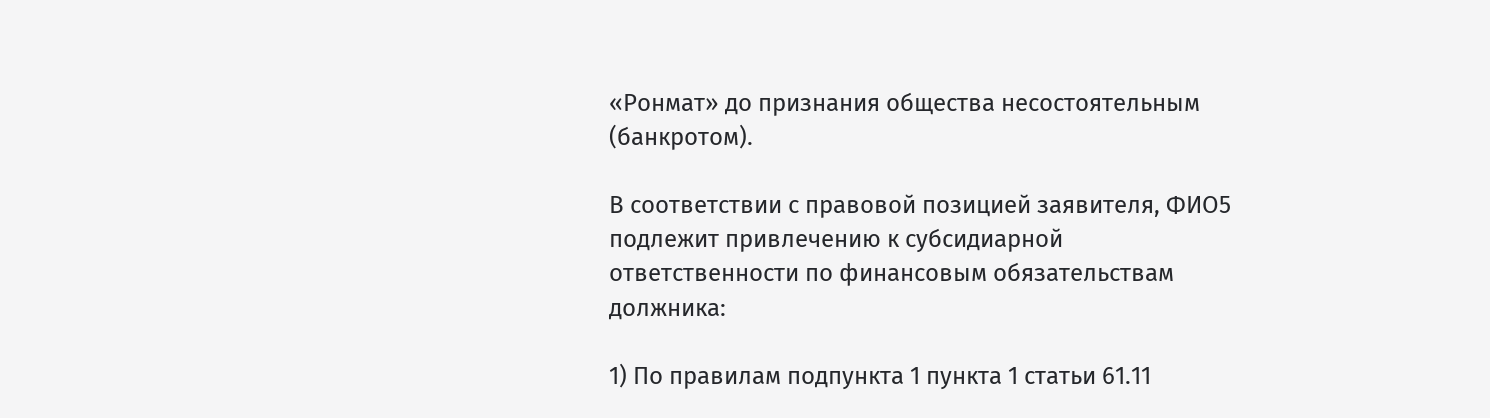«Ронмат» до признания общества несостоятельным (банкротом).

В соответствии с правовой позицией заявителя, ФИО5 подлежит привлечению к субсидиарной ответственности по финансовым обязательствам должника:

1) По правилам подпункта 1 пункта 1 статьи 61.11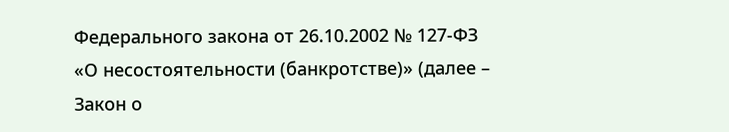Федерального закона от 26.10.2002 № 127-ФЗ «О несостоятельности (банкротстве)» (далее – Закон о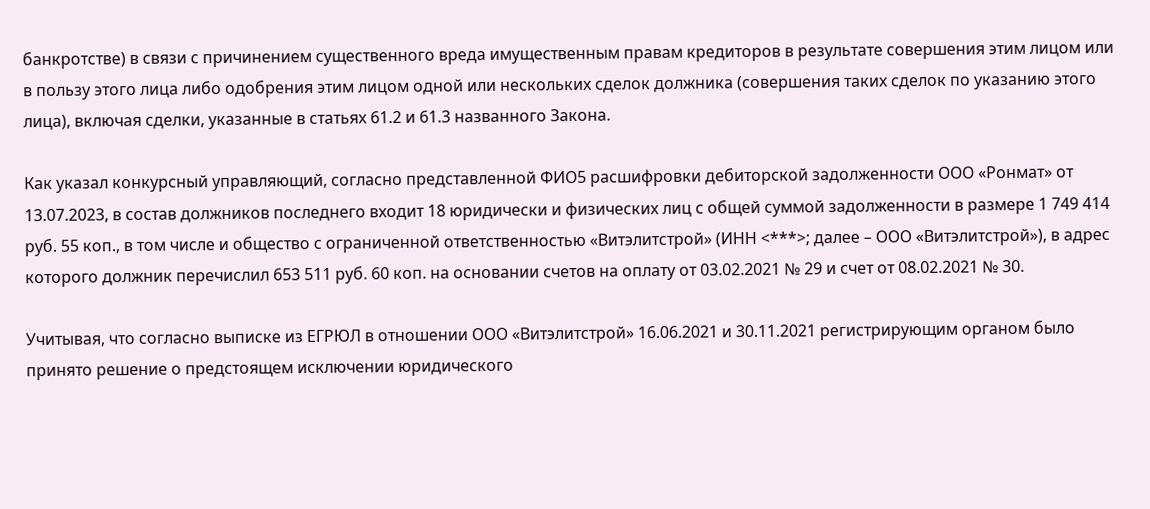банкротстве) в связи с причинением существенного вреда имущественным правам кредиторов в результате совершения этим лицом или в пользу этого лица либо одобрения этим лицом одной или нескольких сделок должника (совершения таких сделок по указанию этого лица), включая сделки, указанные в статьях 61.2 и 61.3 названного Закона.

Как указал конкурсный управляющий, согласно представленной ФИО5 расшифровки дебиторской задолженности ООО «Ронмат» от 13.07.2023, в состав должников последнего входит 18 юридически и физических лиц с общей суммой задолженности в размере 1 749 414 руб. 55 коп., в том числе и общество с ограниченной ответственностью «Витэлитстрой» (ИНН <***>; далее – ООО «Витэлитстрой»), в адрес которого должник перечислил 653 511 руб. 60 коп. на основании счетов на оплату от 03.02.2021 № 29 и счет от 08.02.2021 № 30.

Учитывая, что согласно выписке из ЕГРЮЛ в отношении ООО «Витэлитстрой» 16.06.2021 и 30.11.2021 регистрирующим органом было принято решение о предстоящем исключении юридического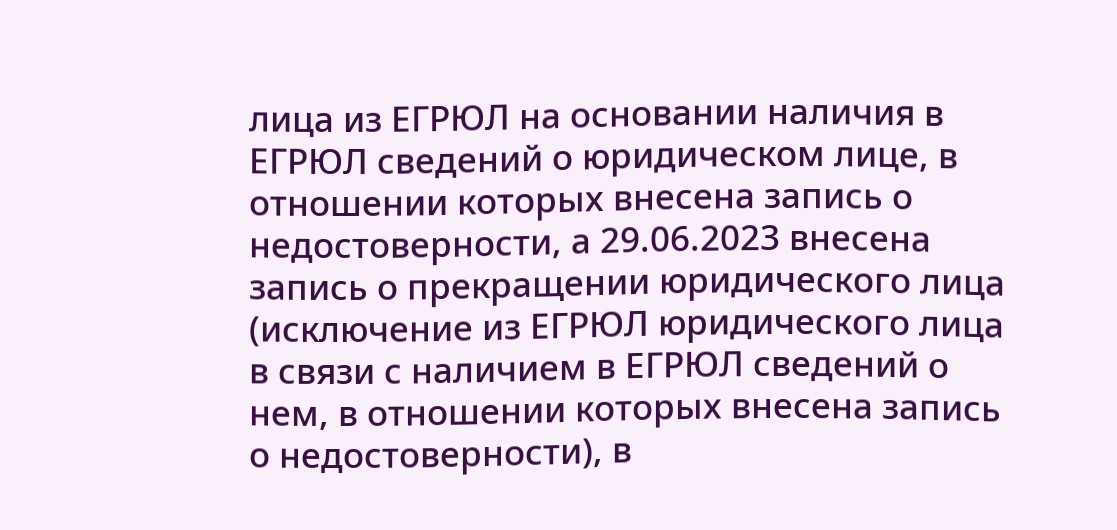лица из ЕГРЮЛ на основании наличия в ЕГРЮЛ сведений о юридическом лице, в отношении которых внесена запись о недостоверности, а 29.06.2023 внесена запись о прекращении юридического лица (исключение из ЕГРЮЛ юридического лица в связи с наличием в ЕГРЮЛ сведений о нем, в отношении которых внесена запись о недостоверности), в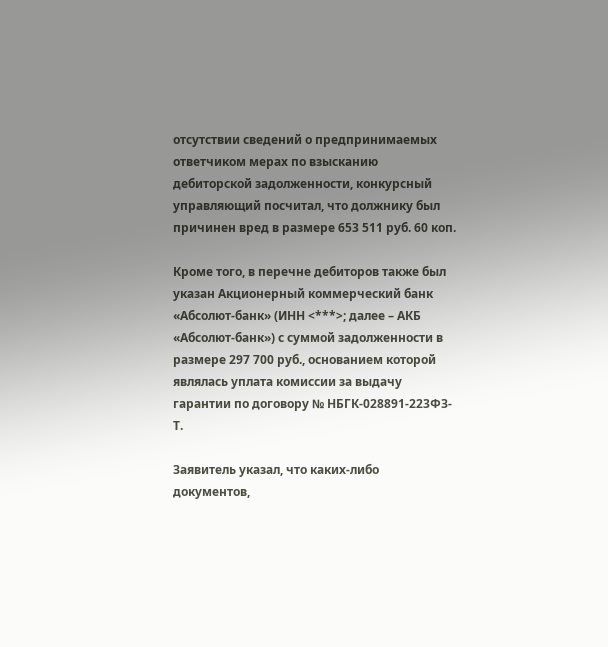отсутствии сведений о предпринимаемых ответчиком мерах по взысканию дебиторской задолженности, конкурсный управляющий посчитал, что должнику был причинен вред в размере 653 511 руб. 60 коп.

Кроме того, в перечне дебиторов также был указан Акционерный коммерческий банк «Абсолют-банк» (ИНН <***>; далее – АКБ «Абсолют-банк») с суммой задолженности в размере 297 700 руб., основанием которой являлась уплата комиссии за выдачу гарантии по договору № НБГК-028891-223ФЗ-Т.

Заявитель указал, что каких-либо документов,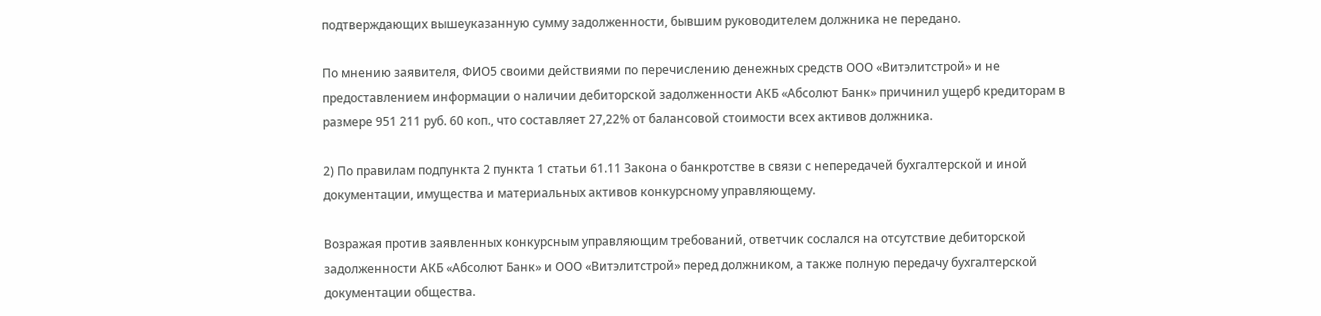подтверждающих вышеуказанную сумму задолженности, бывшим руководителем должника не передано.

По мнению заявителя, ФИО5 своими действиями по перечислению денежных средств ООО «Витэлитстрой» и не предоставлением информации о наличии дебиторской задолженности АКБ «Абсолют Банк» причинил ущерб кредиторам в размере 951 211 руб. 60 коп., что составляет 27,22% от балансовой стоимости всех активов должника.

2) По правилам подпункта 2 пункта 1 статьи 61.11 Закона о банкротстве в связи с непередачей бухгалтерской и иной документации, имущества и материальных активов конкурсному управляющему.

Возражая против заявленных конкурсным управляющим требований, ответчик сослался на отсутствие дебиторской задолженности АКБ «Абсолют Банк» и ООО «Витэлитстрой» перед должником, а также полную передачу бухгалтерской документации общества.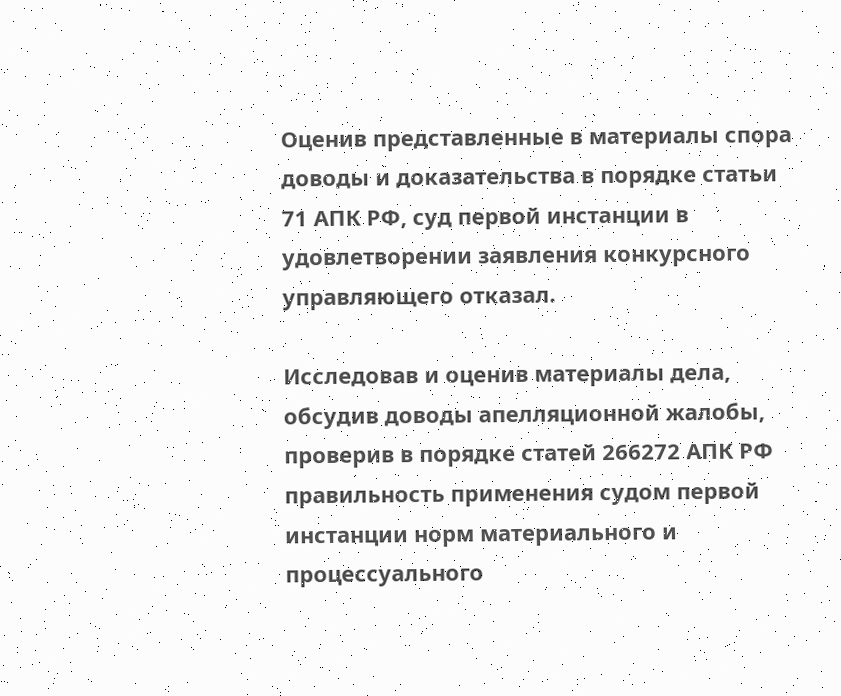Оценив представленные в материалы спора доводы и доказательства в порядке статьи 71 АПК РФ, суд первой инстанции в удовлетворении заявления конкурсного управляющего отказал.

Исследовав и оценив материалы дела, обсудив доводы апелляционной жалобы, проверив в порядке статей 266272 АПК РФ правильность применения судом первой инстанции норм материального и процессуального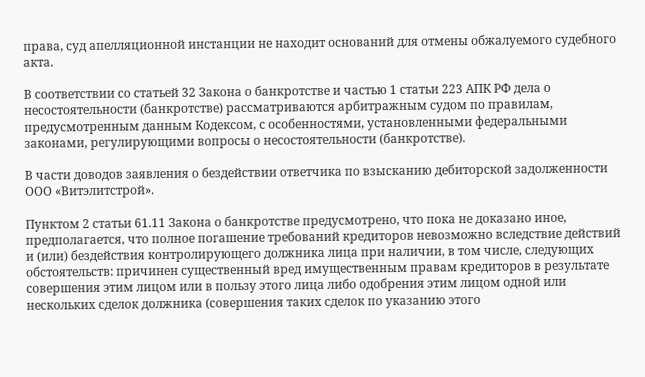права, суд апелляционной инстанции не находит оснований для отмены обжалуемого судебного акта.

В соответствии со статьей 32 Закона о банкротстве и частью 1 статьи 223 АПК РФ дела о несостоятельности (банкротстве) рассматриваются арбитражным судом по правилам, предусмотренным данным Кодексом, с особенностями, установленными федеральными законами, регулирующими вопросы о несостоятельности (банкротстве).

В части доводов заявления о бездействии ответчика по взысканию дебиторской задолженности ООО «Витэлитстрой».

Пунктом 2 статьи 61.11 Закона о банкротстве предусмотрено, что пока не доказано иное, предполагается, что полное погашение требований кредиторов невозможно вследствие действий и (или) бездействия контролирующего должника лица при наличии, в том числе, следующих обстоятельств: причинен существенный вред имущественным правам кредиторов в результате совершения этим лицом или в пользу этого лица либо одобрения этим лицом одной или нескольких сделок должника (совершения таких сделок по указанию этого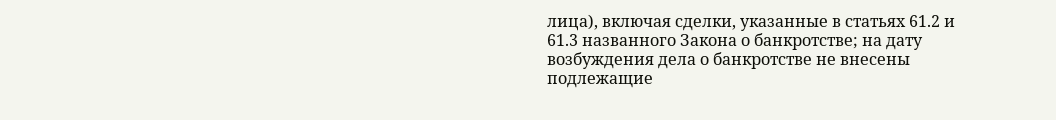лица), включая сделки, указанные в статьях 61.2 и 61.3 названного Закона о банкротстве; на дату возбуждения дела о банкротстве не внесены подлежащие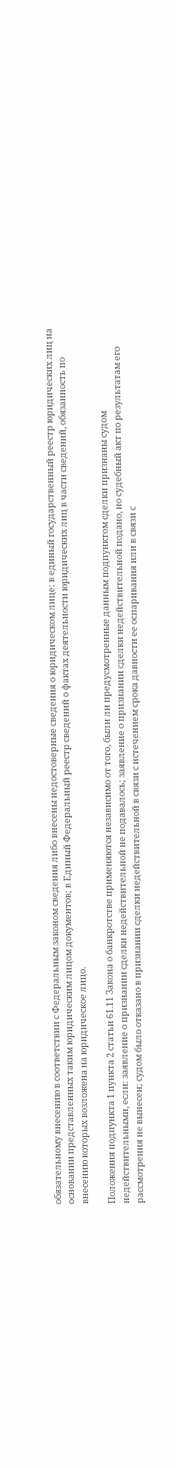обязательному внесению в соответствии с Федеральным законом сведения либо внесены недостоверные сведения о юридическом лице: в единый государственный реестр юридических лиц на основании представленных таким юридическим лицом документов; в Единый Федеральный реестр сведений о фактах деятельности юридических лиц в части сведений, обязанность по внесению которых возложена на юридическое лицо.

Положения подпункта 1 пункта 2 статьи 61.11 Закона о банкротстве применяются независимо от того, были ли предусмотренные данным подпунктом сделки признаны судом недействительными, если: заявление о признании сделки недействительной не подавалось; заявление о признании сделки недействительной подано, но судебный акт по результатам его рассмотрения не вынесен; судом было отказано в признании сделки недействительной в связи с истечением срока давности ее оспаривания или в связи с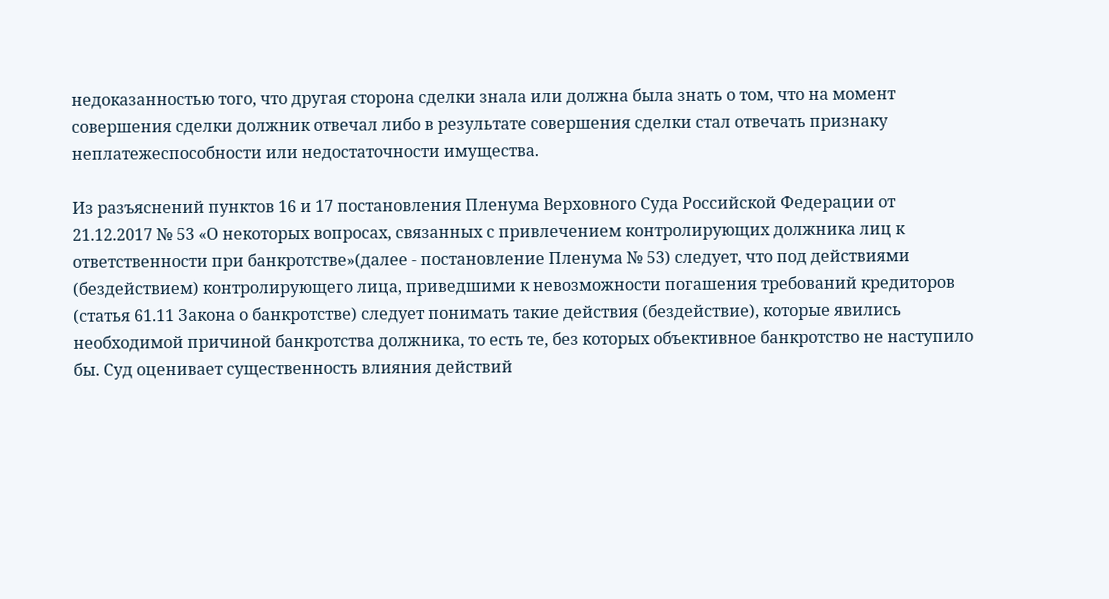недоказанностью того, что другая сторона сделки знала или должна была знать о том, что на момент совершения сделки должник отвечал либо в результате совершения сделки стал отвечать признаку неплатежеспособности или недостаточности имущества.

Из разъяснений пунктов 16 и 17 постановления Пленума Верховного Суда Российской Федерации от 21.12.2017 № 53 «О некоторых вопросах, связанных с привлечением контролирующих должника лиц к ответственности при банкротстве»(далее - постановление Пленума № 53) следует, что под действиями (бездействием) контролирующего лица, приведшими к невозможности погашения требований кредиторов (статья 61.11 Закона о банкротстве) следует понимать такие действия (бездействие), которые явились необходимой причиной банкротства должника, то есть те, без которых объективное банкротство не наступило бы. Суд оценивает существенность влияния действий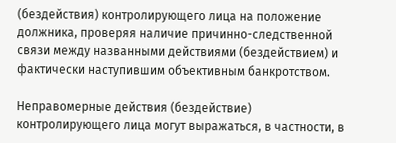(бездействия) контролирующего лица на положение должника, проверяя наличие причинно-следственной связи между названными действиями (бездействием) и фактически наступившим объективным банкротством.

Неправомерные действия (бездействие) контролирующего лица могут выражаться, в частности, в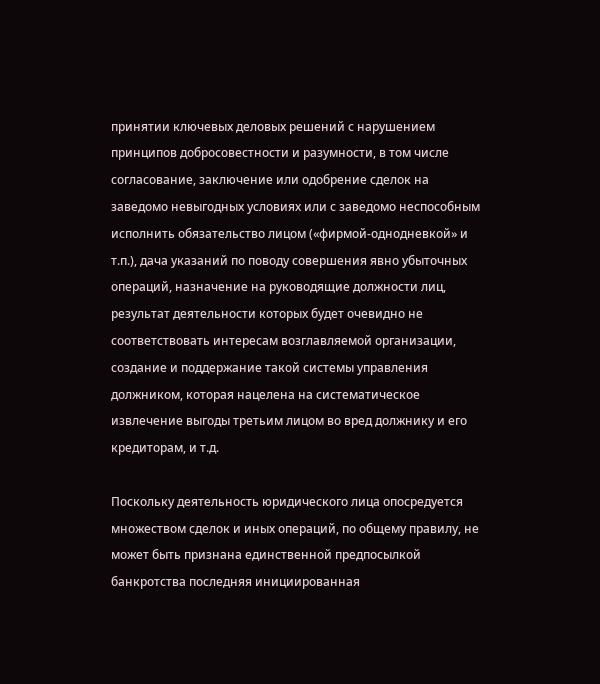принятии ключевых деловых решений с нарушением принципов добросовестности и разумности, в том числе согласование, заключение или одобрение сделок на заведомо невыгодных условиях или с заведомо неспособным исполнить обязательство лицом («фирмой-однодневкой» и т.п.), дача указаний по поводу совершения явно убыточных операций, назначение на руководящие должности лиц, результат деятельности которых будет очевидно не соответствовать интересам возглавляемой организации, создание и поддержание такой системы управления должником, которая нацелена на систематическое извлечение выгоды третьим лицом во вред должнику и его кредиторам, и т.д.

Поскольку деятельность юридического лица опосредуется множеством сделок и иных операций, по общему правилу, не может быть признана единственной предпосылкой банкротства последняя инициированная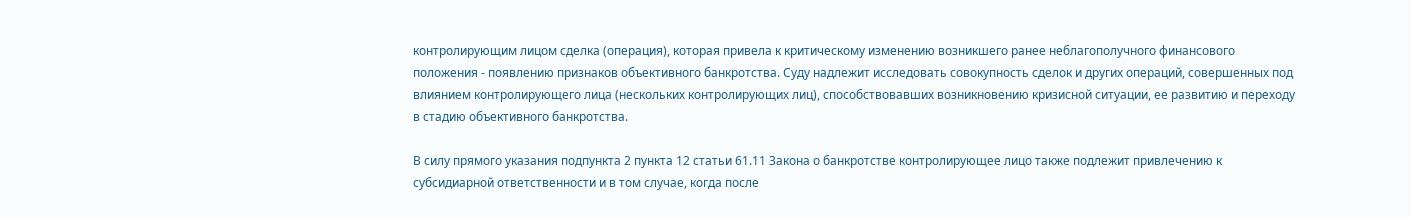контролирующим лицом сделка (операция), которая привела к критическому изменению возникшего ранее неблагополучного финансового положения - появлению признаков объективного банкротства. Суду надлежит исследовать совокупность сделок и других операций, совершенных под влиянием контролирующего лица (нескольких контролирующих лиц), способствовавших возникновению кризисной ситуации, ее развитию и переходу в стадию объективного банкротства.

В силу прямого указания подпункта 2 пункта 12 статьи 61.11 Закона о банкротстве контролирующее лицо также подлежит привлечению к субсидиарной ответственности и в том случае, когда после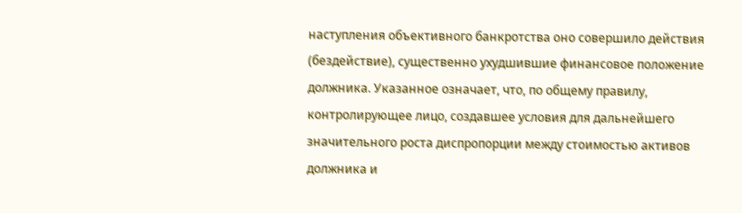наступления объективного банкротства оно совершило действия (бездействие), существенно ухудшившие финансовое положение должника. Указанное означает, что, по общему правилу, контролирующее лицо, создавшее условия для дальнейшего значительного роста диспропорции между стоимостью активов должника и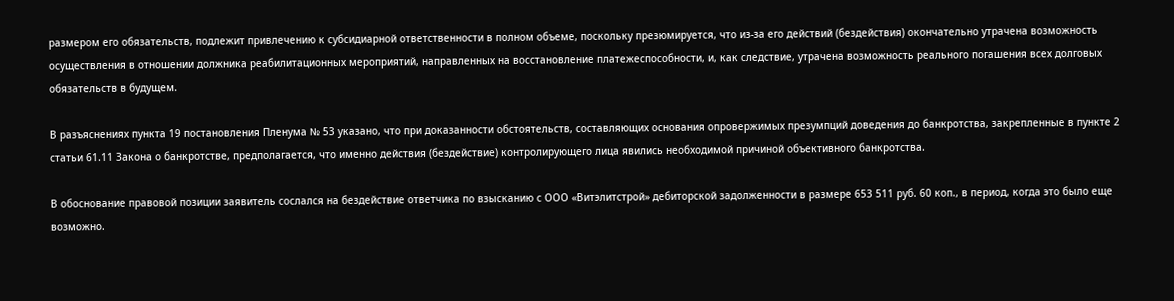размером его обязательств, подлежит привлечению к субсидиарной ответственности в полном объеме, поскольку презюмируется, что из-за его действий (бездействия) окончательно утрачена возможность осуществления в отношении должника реабилитационных мероприятий, направленных на восстановление платежеспособности, и, как следствие, утрачена возможность реального погашения всех долговых обязательств в будущем.

В разъяснениях пункта 19 постановления Пленума № 53 указано, что при доказанности обстоятельств, составляющих основания опровержимых презумпций доведения до банкротства, закрепленные в пункте 2 статьи 61.11 Закона о банкротстве, предполагается, что именно действия (бездействие) контролирующего лица явились необходимой причиной объективного банкротства.

В обоснование правовой позиции заявитель сослался на бездействие ответчика по взысканию с ООО «Витэлитстрой» дебиторской задолженности в размере 653 511 руб. 60 коп., в период, когда это было еще возможно.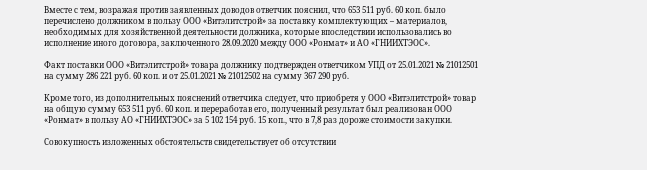Вместе с тем, возражая против заявленных доводов ответчик пояснил, что 653 511 руб. 60 коп. было перечислено должником в пользу ООО «Витэлитстрой» за поставку комплектующих – материалов, необходимых для хозяйственной деятельности должника, которые впоследствии использовались во исполнение иного договора, заключенного 28.09.2020 между ООО «Ронмат» и АО «ГНИИХТЭОС».

Факт поставки ООО «Витэлитстрой» товара должнику подтвержден ответчиком УПД от 25.01.2021 № 21012501 на сумму 286 221 руб. 60 коп. и от 25.01.2021 № 21012502 на сумму 367 290 руб.

Кроме того, из дополнительных пояснений ответчика следует, что приобретя у ООО «Витэлитстрой» товар на общую сумму 653 511 руб. 60 коп. и переработав его, полученный результат был реализован ООО «Ронмат» в пользу АО «ГНИИХТЭОС» за 5 102 154 руб. 15 коп., что в 7,8 раз дороже стоимости закупки.

Совокупность изложенных обстоятельств свидетельствует об отсутствии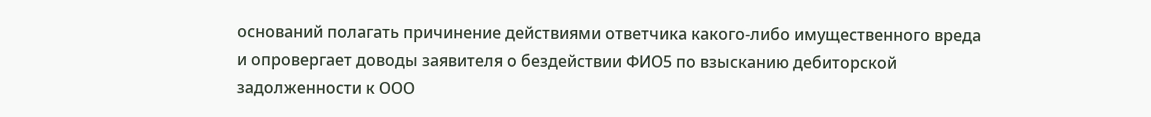оснований полагать причинение действиями ответчика какого-либо имущественного вреда и опровергает доводы заявителя о бездействии ФИО5 по взысканию дебиторской задолженности к ООО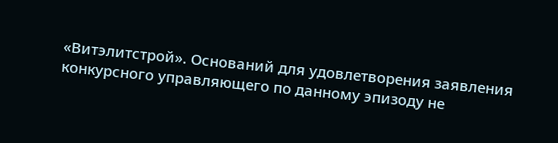«Витэлитстрой». Оснований для удовлетворения заявления конкурсного управляющего по данному эпизоду не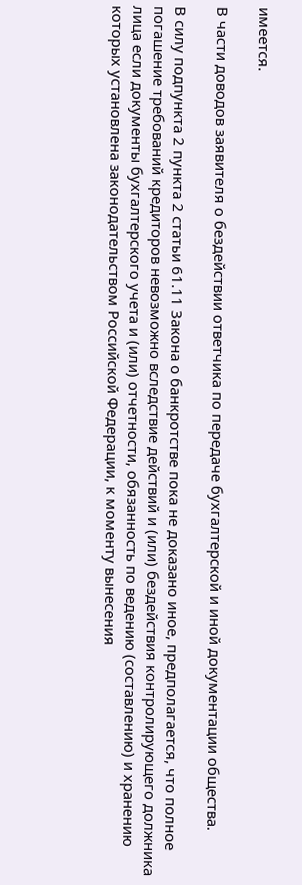имеется.

В части доводов заявителя о бездействии ответчика по передаче бухгалтерской и иной документации общества.

В силу подпункта 2 пункта 2 статьи 61.11 Закона о банкротстве пока не доказано иное, предполагается, что полное погашение требований кредиторов невозможно вследствие действий и (или) бездействия контролирующего должника лица если документы бухгалтерского учета и (или) отчетности, обязанность по ведению (составлению) и хранению которых установлена законодательством Российской Федерации, к моменту вынесения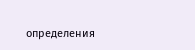определения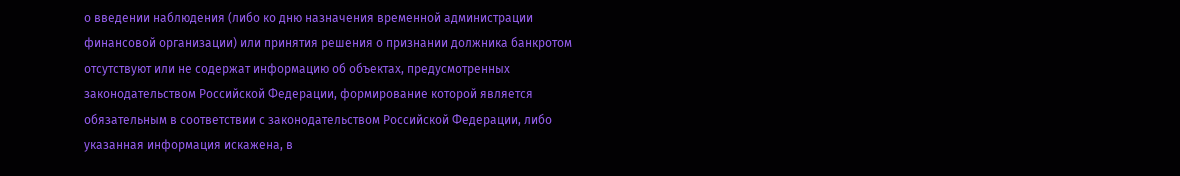о введении наблюдения (либо ко дню назначения временной администрации финансовой организации) или принятия решения о признании должника банкротом отсутствуют или не содержат информацию об объектах, предусмотренных законодательством Российской Федерации, формирование которой является обязательным в соответствии с законодательством Российской Федерации, либо указанная информация искажена, в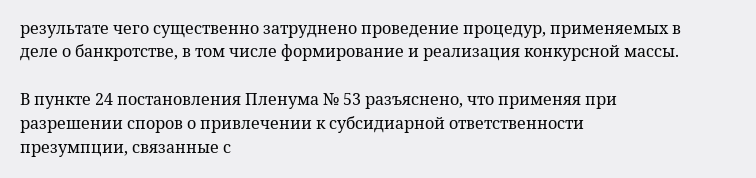результате чего существенно затруднено проведение процедур, применяемых в деле о банкротстве, в том числе формирование и реализация конкурсной массы.

В пункте 24 постановления Пленума № 53 разъяснено, что применяя при разрешении споров о привлечении к субсидиарной ответственности презумпции, связанные с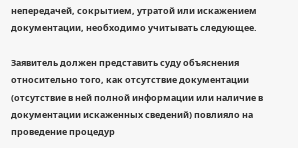непередачей, сокрытием, утратой или искажением документации, необходимо учитывать следующее.

Заявитель должен представить суду объяснения относительно того, как отсутствие документации (отсутствие в ней полной информации или наличие в документации искаженных сведений) повлияло на проведение процедур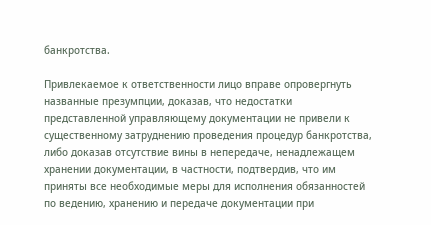банкротства.

Привлекаемое к ответственности лицо вправе опровергнуть названные презумпции, доказав, что недостатки представленной управляющему документации не привели к существенному затруднению проведения процедур банкротства, либо доказав отсутствие вины в непередаче, ненадлежащем хранении документации, в частности, подтвердив, что им приняты все необходимые меры для исполнения обязанностей по ведению, хранению и передаче документации при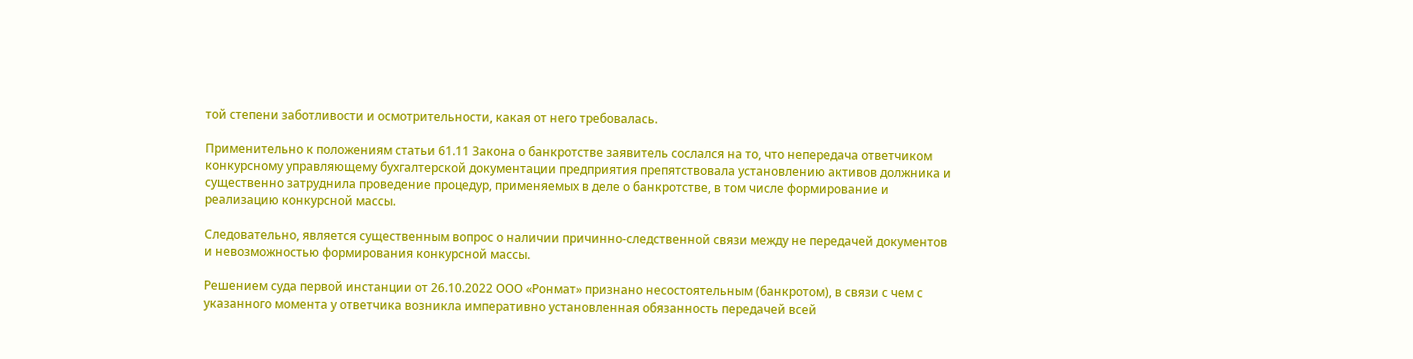той степени заботливости и осмотрительности, какая от него требовалась.

Применительно к положениям статьи 61.11 Закона о банкротстве заявитель сослался на то, что непередача ответчиком конкурсному управляющему бухгалтерской документации предприятия препятствовала установлению активов должника и существенно затруднила проведение процедур, применяемых в деле о банкротстве, в том числе формирование и реализацию конкурсной массы.

Следовательно, является существенным вопрос о наличии причинно-следственной связи между не передачей документов и невозможностью формирования конкурсной массы.

Решением суда первой инстанции от 26.10.2022 ООО «Ронмат» признано несостоятельным (банкротом), в связи с чем с указанного момента у ответчика возникла императивно установленная обязанность передачей всей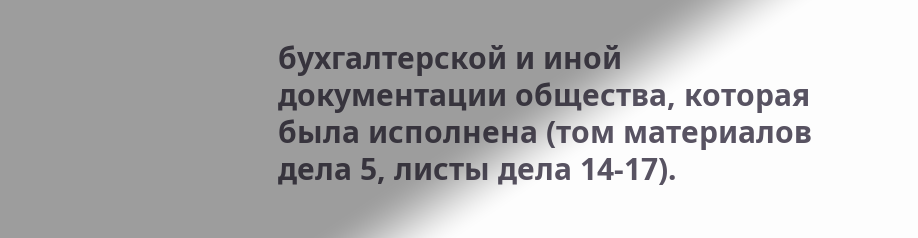бухгалтерской и иной документации общества, которая была исполнена (том материалов дела 5, листы дела 14-17).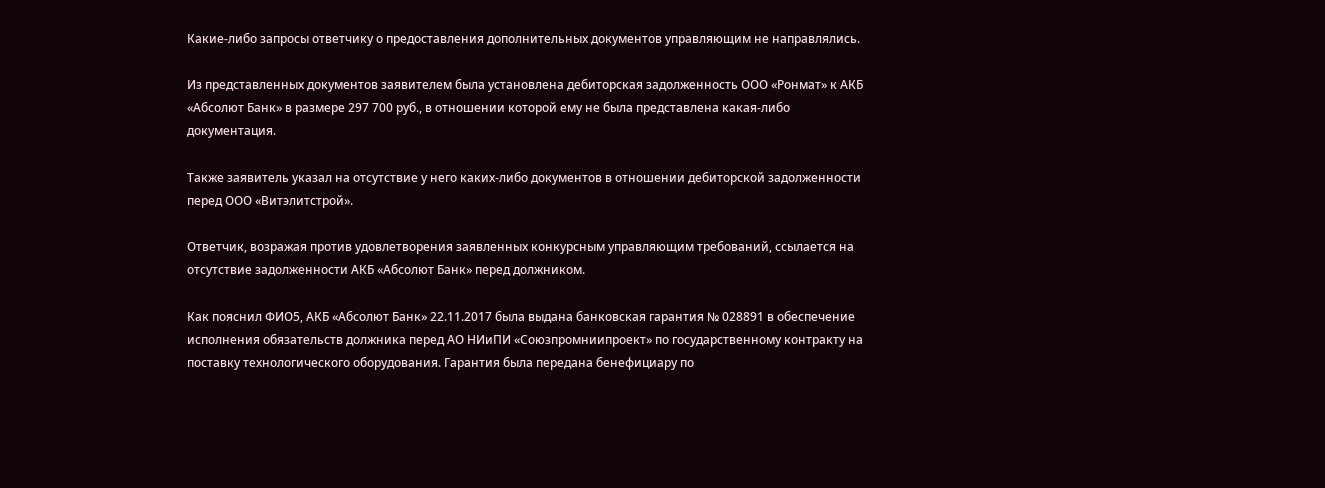Какие-либо запросы ответчику о предоставления дополнительных документов управляющим не направлялись.

Из представленных документов заявителем была установлена дебиторская задолженность ООО «Ронмат» к АКБ «Абсолют Банк» в размере 297 700 руб., в отношении которой ему не была представлена какая-либо документация.

Также заявитель указал на отсутствие у него каких-либо документов в отношении дебиторской задолженности перед ООО «Витэлитстрой».

Ответчик, возражая против удовлетворения заявленных конкурсным управляющим требований, ссылается на отсутствие задолженности АКБ «Абсолют Банк» перед должником.

Как пояснил ФИО5, АКБ «Абсолют Банк» 22.11.2017 была выдана банковская гарантия № 028891 в обеспечение исполнения обязательств должника перед АО НИиПИ «Союзпромниипроект» по государственному контракту на поставку технологического оборудования. Гарантия была передана бенефициару по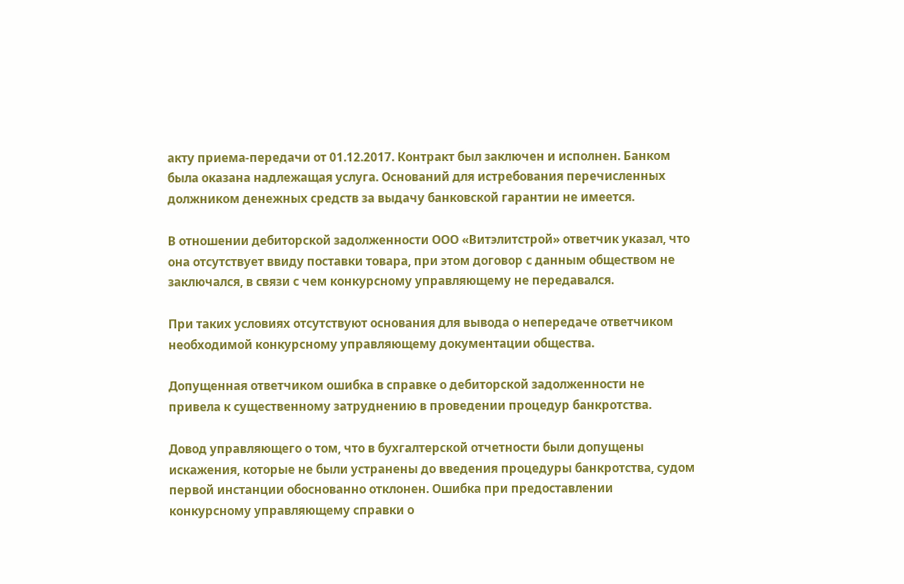акту приема-передачи от 01.12.2017. Контракт был заключен и исполнен. Банком была оказана надлежащая услуга. Оснований для истребования перечисленных должником денежных средств за выдачу банковской гарантии не имеется.

В отношении дебиторской задолженности ООО «Витэлитстрой» ответчик указал, что она отсутствует ввиду поставки товара, при этом договор с данным обществом не заключался, в связи с чем конкурсному управляющему не передавался.

При таких условиях отсутствуют основания для вывода о непередаче ответчиком необходимой конкурсному управляющему документации общества.

Допущенная ответчиком ошибка в справке о дебиторской задолженности не привела к существенному затруднению в проведении процедур банкротства.

Довод управляющего о том, что в бухгалтерской отчетности были допущены искажения, которые не были устранены до введения процедуры банкротства, судом первой инстанции обоснованно отклонен. Ошибка при предоставлении конкурсному управляющему справки о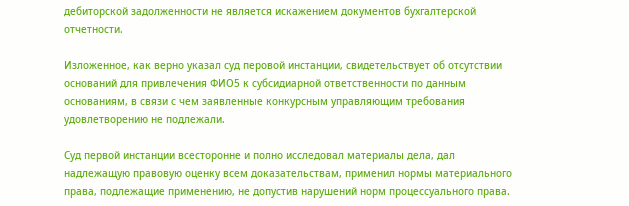дебиторской задолженности не является искажением документов бухгалтерской отчетности.

Изложенное, как верно указал суд перовой инстанции, свидетельствует об отсутствии оснований для привлечения ФИО5 к субсидиарной ответственности по данным основаниям, в связи с чем заявленные конкурсным управляющим требования удовлетворению не подлежали.

Суд первой инстанции всесторонне и полно исследовал материалы дела, дал надлежащую правовую оценку всем доказательствам, применил нормы материального права, подлежащие применению, не допустив нарушений норм процессуального права.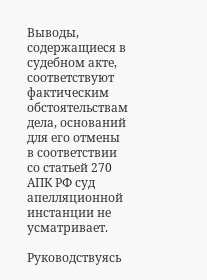Выводы, содержащиеся в судебном акте, соответствуют фактическим обстоятельствам дела, оснований для его отмены в соответствии со статьей 270 АПК РФ суд апелляционной инстанции не усматривает.

Руководствуясь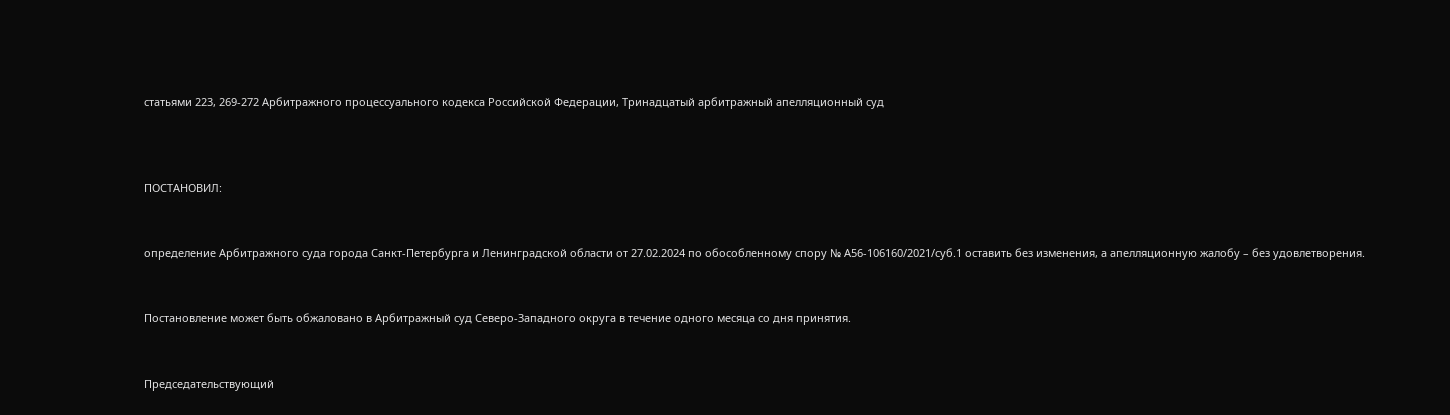статьями 223, 269-272 Арбитражного процессуального кодекса Российской Федерации, Тринадцатый арбитражный апелляционный суд



ПОСТАНОВИЛ:


определение Арбитражного суда города Санкт-Петербурга и Ленинградской области от 27.02.2024 по обособленному спору № А56-106160/2021/суб.1 оставить без изменения, а апелляционную жалобу – без удовлетворения.


Постановление может быть обжаловано в Арбитражный суд Северо-Западного округа в течение одного месяца со дня принятия.


Председательствующий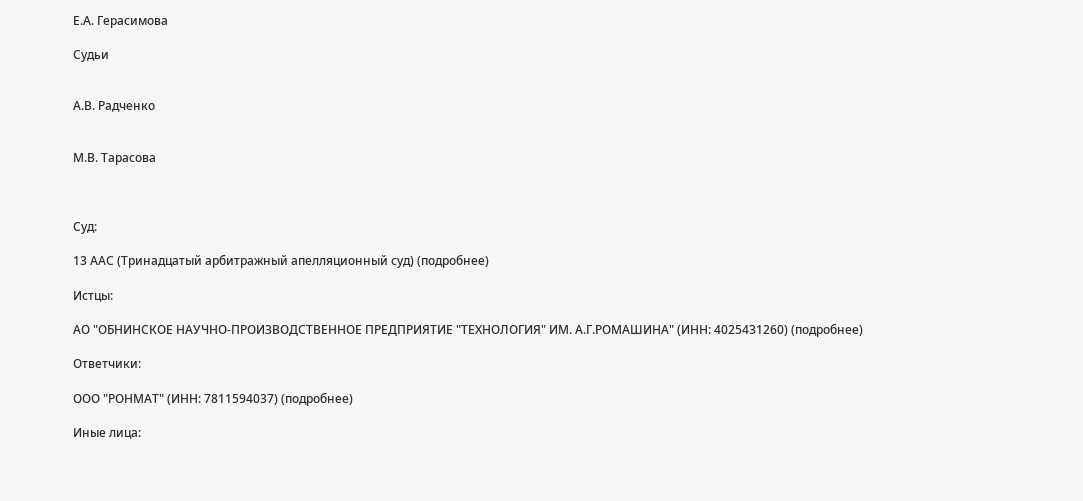Е.А. Герасимова

Судьи


А.В. Радченко


М.В. Тарасова



Суд:

13 ААС (Тринадцатый арбитражный апелляционный суд) (подробнее)

Истцы:

АО "ОБНИНСКОЕ НАУЧНО-ПРОИЗВОДСТВЕННОЕ ПРЕДПРИЯТИЕ "ТЕХНОЛОГИЯ" ИМ. А.Г.РОМАШИНА" (ИНН: 4025431260) (подробнее)

Ответчики:

ООО "РОНМАТ" (ИНН: 7811594037) (подробнее)

Иные лица: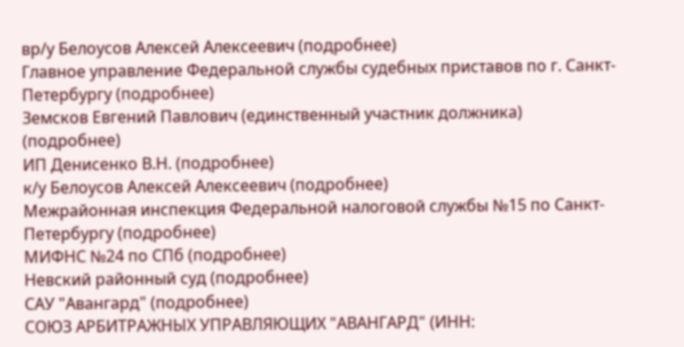вр/у Белоусов Алексей Алексеевич (подробнее)
Главное управление Федеральной службы судебных приставов по г. Санкт-Петербургу (подробнее)
Земсков Евгений Павлович (единственный участник должника) (подробнее)
ИП Денисенко В.Н. (подробнее)
к/у Белоусов Алексей Алексеевич (подробнее)
Межрайонная инспекция Федеральной налоговой службы №15 по Санкт-Петербургу (подробнее)
МИФНС №24 по СПб (подробнее)
Невский районный суд (подробнее)
САУ "Авангард" (подробнее)
СОЮЗ АРБИТРАЖНЫХ УПРАВЛЯЮЩИХ "АВАНГАРД" (ИНН: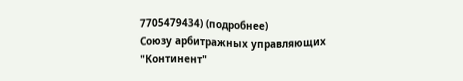7705479434) (подробнее)
Союзу арбитражных управляющих "Континент"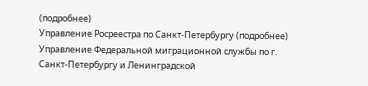(подробнее)
Управление Росреестра по Санкт-Петербургу (подробнее)
Управление Федеральной миграционной службы по г. Санкт-Петербургу и Ленинградской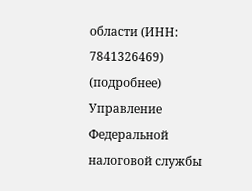области (ИНН: 7841326469) (подробнее)
Управление Федеральной налоговой службы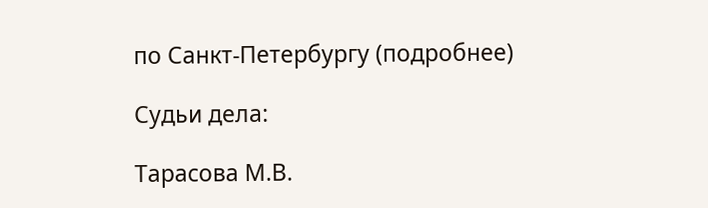по Санкт-Петербургу (подробнее)

Судьи дела:

Тарасова М.В.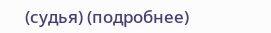(судья) (подробнее)